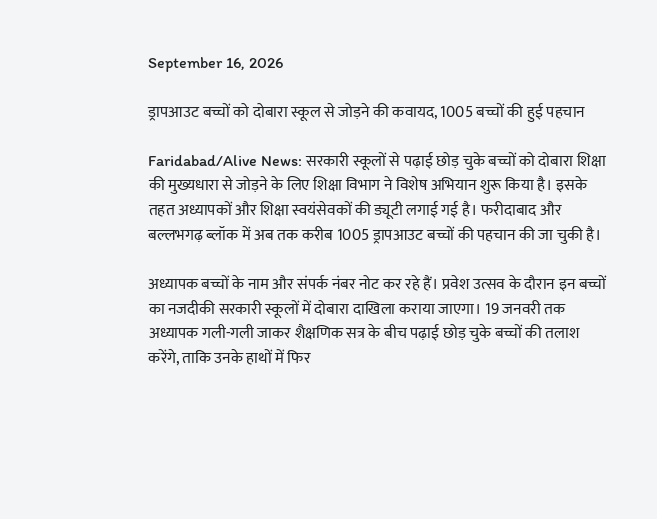September 16, 2026

ड्रापआउट बच्चों को दोबारा स्कूल से जोड़ने की कवायद, 1005 बच्चों की हुई पहचान

Faridabad/Alive News: सरकारी स्कूलों से पढ़ाई छोड़ चुके बच्चों को दोबारा शिक्षा की मुख्यधारा से जोड़ने के लिए शिक्षा विभाग ने विशेष अभियान शुरू किया है। इसके तहत अध्यापकों और शिक्षा स्वयंसेवकों की ड्यूटी लगाई गई है। फरीदाबाद और बल्लभगढ़ ब्लॉक में अब तक करीब 1005 ड्रापआउट बच्चों की पहचान की जा चुकी है।

अध्यापक बच्चों के नाम और संपर्क नंबर नोट कर रहे हैं। प्रवेश उत्सव के दौरान इन बच्चों का नजदीकी सरकारी स्कूलों में दोबारा दाखिला कराया जाएगा। 19 जनवरी तक अध्यापक गली-गली जाकर शैक्षणिक सत्र के बीच पढ़ाई छोड़ चुके बच्चों की तलाश करेंगे, ताकि उनके हाथों में फिर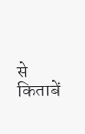से किताबें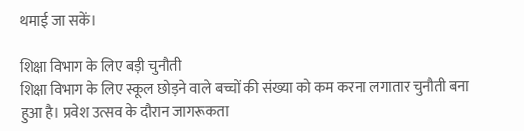थमाई जा सकें।

शिक्षा विभाग के लिए बड़ी चुनौती
शिक्षा विभाग के लिए स्कूल छोड़ने वाले बच्चों की संख्या को कम करना लगातार चुनौती बना हुआ है। प्रवेश उत्सव के दौरान जागरूकता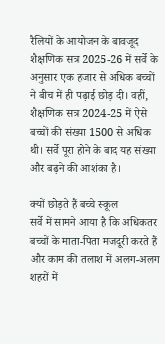रैलियों के आयोजन के बावजूद शैक्षणिक सत्र 2025-26 में सर्वे के अनुसार एक हजार से अधिक बच्चों ने बीच में ही पढ़ाई छोड़ दी। वहीं, शैक्षणिक सत्र 2024-25 में ऐसे बच्चों की संख्या 1500 से अधिक थी। सर्वे पूरा होने के बाद यह संख्या और बढ़ने की आशंका है।

क्यों छोड़ते हैं बच्चे स्कूल
सर्वे में सामने आया है कि अधिकतर बच्चों के माता-पिता मजदूरी करते हैं और काम की तलाश में अलग-अलग शहरों में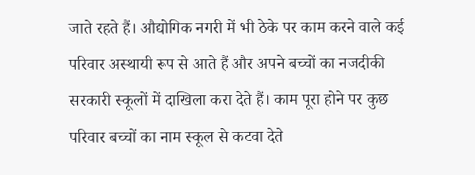जाते रहते हैं। औद्योगिक नगरी में भी ठेके पर काम करने वाले कई परिवार अस्थायी रूप से आते हैं और अपने बच्चों का नजदीकी सरकारी स्कूलों में दाखिला करा देते हैं। काम पूरा होने पर कुछ परिवार बच्चों का नाम स्कूल से कटवा देते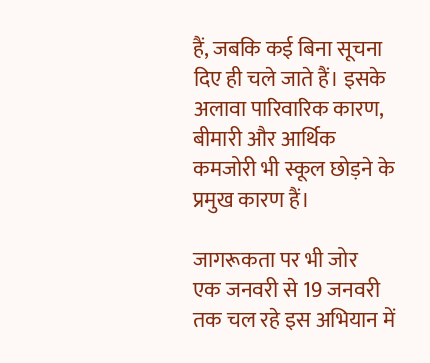हैं, जबकि कई बिना सूचना दिए ही चले जाते हैं। इसके अलावा पारिवारिक कारण, बीमारी और आर्थिक कमजोरी भी स्कूल छोड़ने के प्रमुख कारण हैं।

जागरूकता पर भी जोर
एक जनवरी से 19 जनवरी तक चल रहे इस अभियान में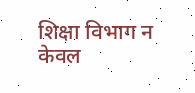शिक्षा विभाग न केवल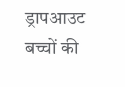ड्रापआउट बच्चों की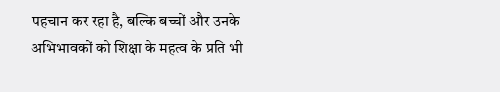पहचान कर रहा है, बल्कि बच्चों और उनके अभिभावकों को शिक्षा के महत्व के प्रति भी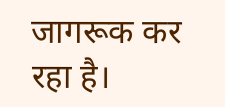जागरूक कर रहा है।